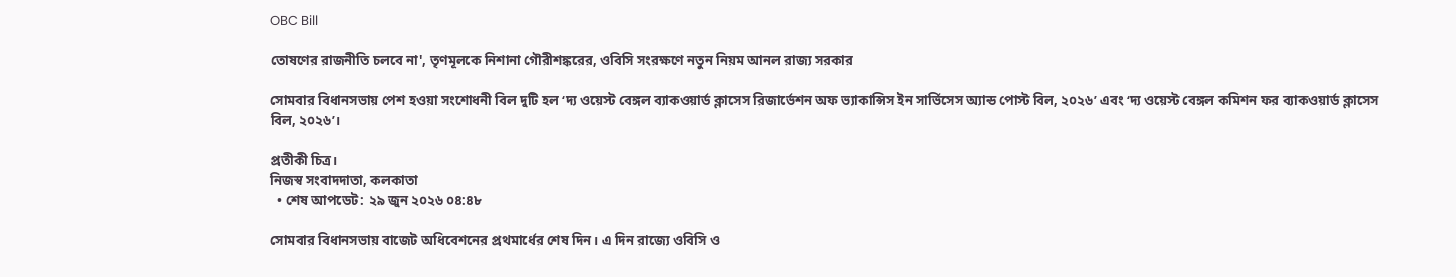OBC Bill

তোষণের রাজনীতি চলবে না', তৃণমূলকে নিশানা গৌরীশঙ্করের, ওবিসি সংরক্ষণে নতুন নিয়ম আনল রাজ‍্য সরকার

সোমবার বিধানসভায় পেশ হওয়া সংশোধনী বিল দুটি হল ‘দ্য ওয়েস্ট বেঙ্গল ব্যাকওয়ার্ড ক্লাসেস রিজার্ভেশন অফ ভ্যাকান্সিস ইন সার্ভিসেস অ্যান্ড পোস্ট বিল, ২০২৬’ এবং ‘দ্য ওয়েস্ট বেঙ্গল কমিশন ফর ব্যাকওয়ার্ড ক্লাসেস বিল, ২০২৬’।

প্রতীকী চিত্র।
নিজস্ব সংবাদদাতা, কলকাতা
  • শেষ আপডেট: ২৯ জুন ২০২৬ ০৪:৪৮

সোমবার বিধানসভায় বাজেট অধিবেশনের প্রথমার্ধের শেষ দিন। এ দিন রাজ্যে ওবিসি ও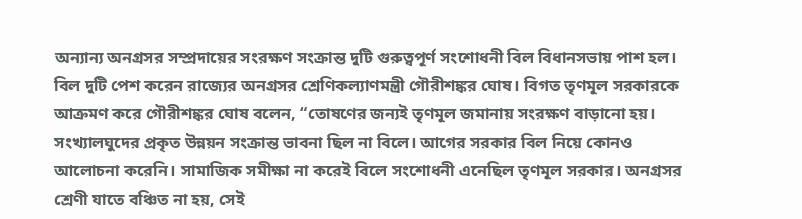অন্যান্য অনগ্রসর সম্প্রদায়ের সংরক্ষণ সংক্রান্ত দুটি গুরুত্বপূর্ণ সংশোধনী বিল বিধানসভায় পাশ হল। বিল দুটি পেশ করেন রাজ্যের অনগ্রসর শ্রেণিকল্যাণমন্ত্রী গৌরীশঙ্কর ঘোষ। বিগত তৃণমূল সরকারকে আক্রমণ করে গৌরীশঙ্কর ঘোষ বলেন, “তোষণের জন্যই তৃণমূল জমানায় সংরক্ষণ বাড়ানো হয়। সংখ্যালঘুদের প্রকৃত উন্নয়ন সংক্রান্ত ভাবনা ছিল না বিলে। আগের সরকার বিল নিয়ে কোনও আলোচনা করেনি। সামাজিক সমীক্ষা না করেই বিলে সংশোধনী এনেছিল তৃণমূল সরকার। অনগ্রসর শ্রেণী যাতে বঞ্চিত না হয়, সেই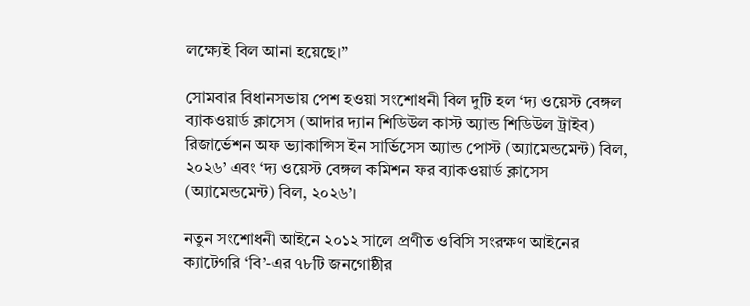লক্ষ্যেই বিল আনা হয়েছে।”

সোমবার বিধানসভায় পেশ হওয়া সংশোধনী বিল দুটি হল ‘দ্য ওয়েস্ট বেঙ্গল ব্যাকওয়ার্ড ক্লাসেস (আদার দ্যান শিডিউল কাস্ট অ্যান্ড শিডিউল ট্রাইব) রিজার্ভেশন অফ ভ্যাকান্সিস ইন সার্ভিসেস অ্যান্ড পোস্ট (অ্যামেন্ডমেন্ট) বিল, ২০২৬’ এবং ‘দ্য ওয়েস্ট বেঙ্গল কমিশন ফর ব্যাকওয়ার্ড ক্লাসেস (অ্যামেন্ডমেন্ট) বিল, ২০২৬’।

নতুন সংশোধনী আইনে ২০১২ সালে প্রণীত ওবিসি সংরক্ষণ আইনের ক্যাটেগরি ‘বি’-এর ৭৮টি জনগোষ্ঠীর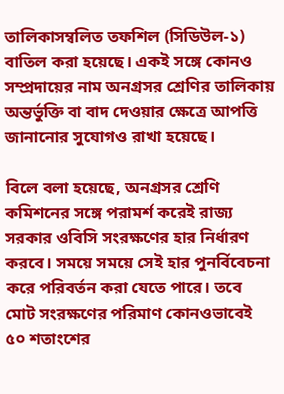তালিকাসম্বলিত তফশিল (সিডিউল-১) বাতিল করা হয়েছে। একই সঙ্গে কোনও সম্প্রদায়ের নাম অনগ্রসর শ্রেণির তালিকায় অন্তর্ভুক্তি বা বাদ দেওয়ার ক্ষেত্রে আপত্তি জানানোর সুযোগও রাখা হয়েছে।

বিলে বলা হয়েছে, অনগ্রসর শ্রেণি কমিশনের সঙ্গে পরামর্শ করেই রাজ্য সরকার ওবিসি সংরক্ষণের হার নির্ধারণ করবে। সময়ে সময়ে সেই হার পুনর্বিবেচনা করে পরিবর্তন করা যেতে পারে। তবে মোট সংরক্ষণের পরিমাণ কোনওভাবেই ৫০ শতাংশের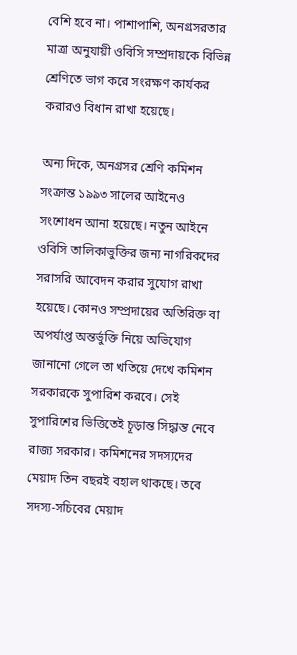বেশি হবে না। পাশাপাশি, অনগ্রসরতার মাত্রা অনুযায়ী ওবিসি সম্প্রদায়কে বিভিন্ন শ্রেণিতে ভাগ করে সংরক্ষণ কার্যকর করারও বিধান রাখা হয়েছে।

অন্য দিকে, অনগ্রসর শ্রেণি কমিশন সংক্রান্ত ১৯৯৩ সালের আইনেও সংশোধন আনা হয়েছে। নতুন আইনে ওবিসি তালিকাভুক্তির জন্য নাগরিকদের সরাসরি আবেদন করার সুযোগ রাখা হয়েছে। কোনও সম্প্রদায়ের অতিরিক্ত বা অপর্যাপ্ত অন্তর্ভুক্তি নিয়ে অভিযোগ জানানো গেলে তা খতিয়ে দেখে কমিশন সরকারকে সুপারিশ করবে। সেই সুপারিশের ভিত্তিতেই চূড়ান্ত সিদ্ধান্ত নেবে রাজ্য সরকার। কমিশনের সদস্যদের মেয়াদ তিন বছরই বহাল থাকছে। তবে সদস্য-সচিবের মেয়াদ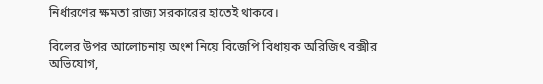নির্ধারণের ক্ষমতা রাজ্য সরকারের হাতেই থাকবে।

বিলের উপর আলোচনায় অংশ নিয়ে বিজেপি বিধায়ক অরিজিৎ বক্সীর অভিযোগ,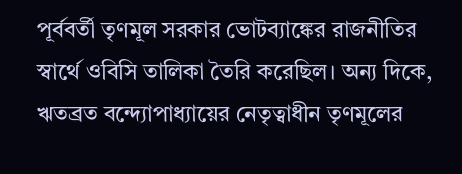পূর্ববর্তী তৃণমূল সরকার ভোটব্যাঙ্কের রাজনীতির স্বার্থে ওবিসি তালিকা তৈরি করেছিল। অন্য দিকে, ঋতব্রত বন্দ্যোপাধ্যায়ের নেতৃত্বাধীন তৃণমূলের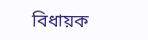বিধায়ক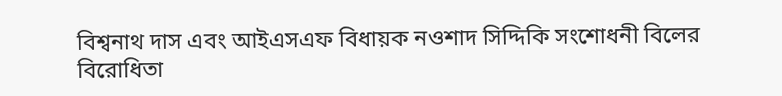বিশ্বনাথ দাস এবং আইএসএফ বিধায়ক নওশাদ সিদ্দিকি সংশোধনী বিলের বিরোধিতা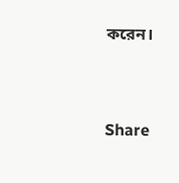করেন।


Share